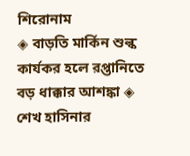শিরোনাম
◈ বাড়তি মার্কিন শুল্ক কার্যকর হলে রপ্তানিতে বড় ধাক্কার আশঙ্কা ◈ শেখ হাসিনার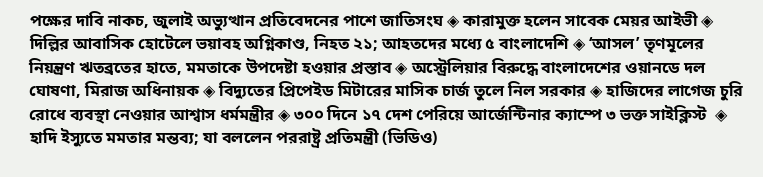পক্ষের দাবি নাকচ, জুলাই অভ্যুত্থান প্রতিবেদনের পাশে জাতিসংঘ ◈ কারামুক্ত হলেন সাবেক মেয়র আইভী ◈ দিল্লির আবাসিক হোটেলে ভয়াবহ অগ্নিকাণ্ড, নিহত ২১; আহতদের মধ্যে ৫ বাংলাদেশি ◈ ‘আসল’ তৃণমূলের নিয়ন্ত্রণ ঋতব্রতের হাতে, মমতাকে উপদেষ্টা হওয়ার প্রস্তাব ◈ অস্ট্রেলিয়ার বিরু‌দ্ধে বাংলা‌দে‌শের ওয়ান‌ডে দল ঘোষণা, মিরাজ অ‌ধিনায়ক ◈ বিদ্যুতের প্রিপেইড মিটারের মাসিক চার্জ তুলে নিল সরকার ◈ হাজিদের লাগেজ চুরি রোধে ব্যবস্থা নেওয়ার আশ্বাস ধর্মমন্ত্রীর ◈ ৩০০ দিনে ১৭ দেশ পেরিয়ে আর্জেন্টিনার ক্যাম্পে ৩ ভক্ত সাইক্লিস্ট  ◈ হাদি ইস্যুতে মমতার মন্তব্য; যা বললেন পররাষ্ট্র প্রতিমন্ত্রী (ভিডিও)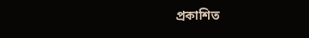প্রকাশিত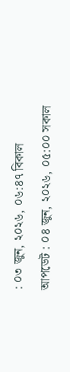: ০৩ জুন, ২০২৬, ০৬:৪৭ বিকাল
আপডেট : ০৪ জুন, ২০২৬, ০৫:০০ সকাল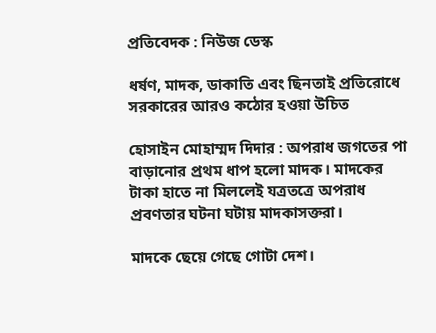প্রতিবেদক : নিউজ ডেস্ক

ধর্ষণ, মাদক, ডাকাতি এবং ছিনতাই প্রতিরোধে সরকারের আরও কঠোর হওয়া উচিত

হোসাইন মোহাম্মদ দিদার : অপরাধ জগতের পা বাড়ানোর প্রথম ধাপ হলো মাদক। মাদকের টাকা হাতে না মিললেই যত্রতত্রে অপরাধ প্রবণতার ঘটনা ঘটায় মাদকাসক্তরা।

মাদকে ছেয়ে গেছে গোটা দেশ।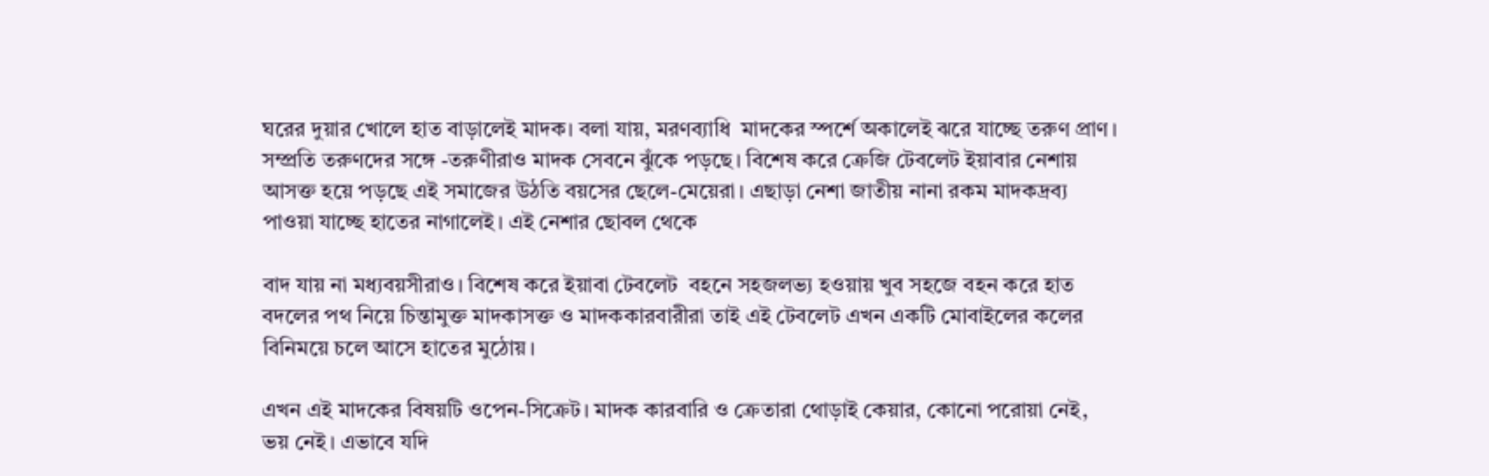ঘরের দুয়ার খোলে হাত বাড়ালেই মাদক। বলা যায়, মরণব্যাধি  মাদকের স্পর্শে অকালেই ঝরে যাচ্ছে তরুণ প্রাণ। সম্প্রতি তরুণদের সঙ্গে -তরুণীরাও মাদক সেবনে ঝুঁকে পড়ছে। বিশেষ করে ক্রেজি টেবলেট ইয়াবার নেশায় আসক্ত হয়ে পড়ছে এই সমাজের উঠতি বয়সের ছেলে-মেয়েরা। এছাড়া নেশা জাতীয় নানা রকম মাদকদ্রব্য পাওয়া যাচ্ছে হাতের নাগালেই। এই নেশার ছোবল থেকে

বাদ যায় না মধ্যবয়সীরাও। বিশেষ করে ইয়াবা টেবলেট  বহনে সহজলভ্য হওয়ায় খুব সহজে বহন করে হাত বদলের পথ নিয়ে চিন্তামুক্ত মাদকাসক্ত ও মাদককারবারীরা তাই এই টেবলেট এখন একটি মোবাইলের কলের বিনিময়ে চলে আসে হাতের মুঠোয়।

এখন এই মাদকের বিষয়টি ওপেন-সিক্রেট। মাদক কারবারি ও ক্রেতারা থোড়াই কেয়ার, কোনো পরোয়া নেই, ভয় নেই। এভাবে যদি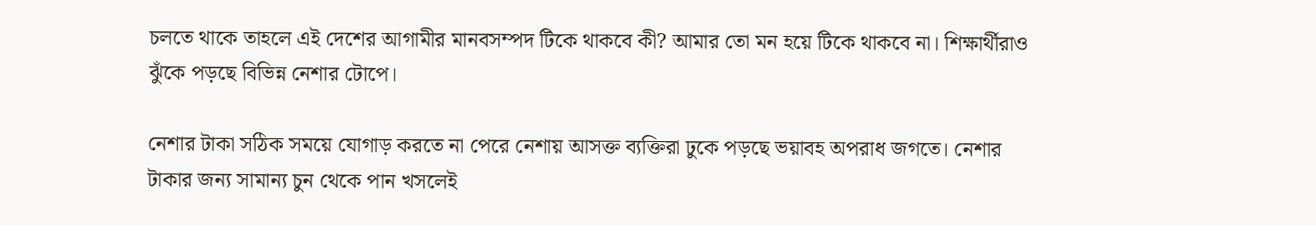চলতে থাকে তাহলে এই দেশের আগামীর মানবসম্পদ টিকে থাকবে কী? আমার তো মন হয়ে টিকে থাকবে না। শিক্ষার্থীরাও ঝুঁকে পড়ছে বিভিন্ন নেশার টোপে।

নেশার টাকা সঠিক সময়ে যোগাড় করতে না পেরে নেশায় আসক্ত ব্যক্তিরা ঢুকে পড়ছে ভয়াবহ অপরাধ জগতে। নেশার টাকার জন্য সামান্য চুন থেকে পান খসলেই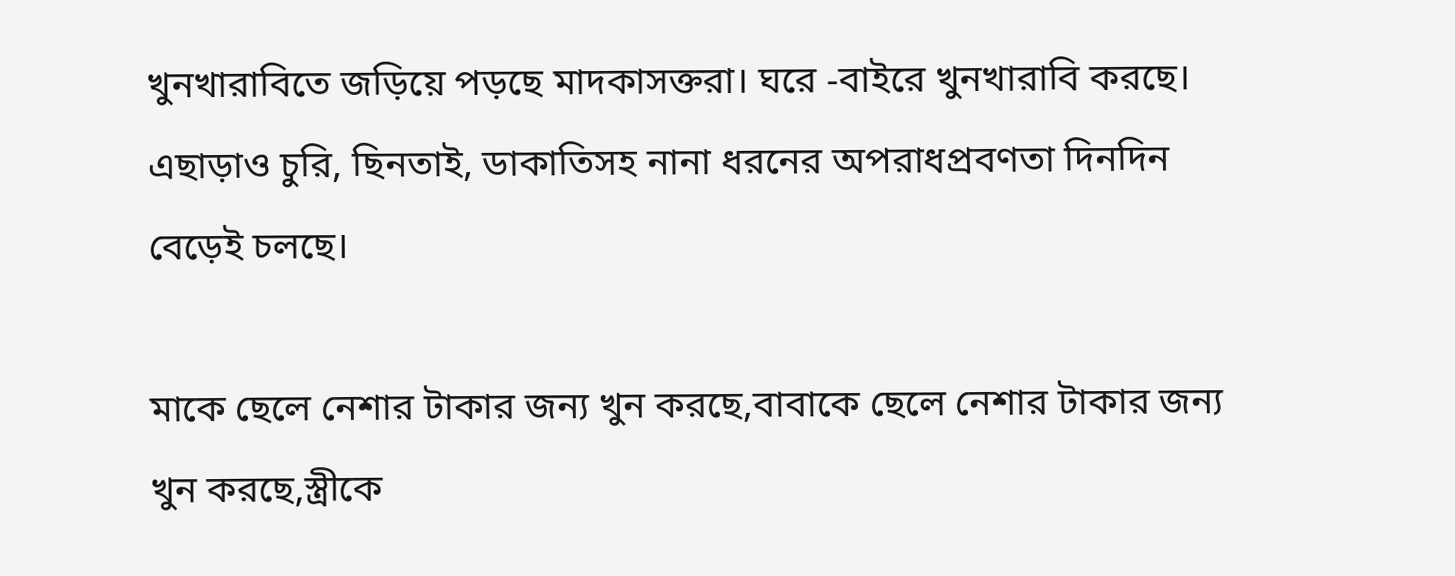খুনখারাবিতে জড়িয়ে পড়ছে মাদকাসক্তরা। ঘরে -বাইরে খুনখারাবি করছে। এছাড়াও চুরি, ছিনতাই, ডাকাতিসহ নানা ধরনের অপরাধপ্রবণতা দিনদিন বেড়েই চলছে।

মাকে ছেলে নেশার টাকার জন্য খুন করছে,বাবাকে ছেলে নেশার টাকার জন্য খুন করছে,স্ত্রীকে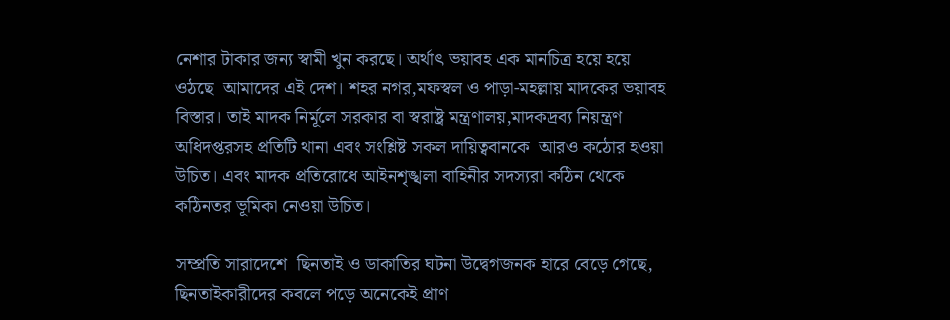নেশার টাকার জন্য স্বামী খুন করছে। অর্থাৎ ভয়াবহ এক মানচিত্র হয়ে হয়ে ওঠছে  আমাদের এই দেশ। শহর নগর,মফস্বল ও পাড়া-মহল্লায় মাদকের ভয়াবহ বিস্তার। তাই মাদক নির্মূলে সরকার বা স্বরাষ্ট্র মন্ত্রণালয়,মাদকদ্রব্য নিয়ন্ত্রণ অধিদপ্তরসহ প্রতিটি থানা এবং সংশ্লিষ্ট সকল দায়িত্ববানকে  আরও কঠোর হওয়া উচিত। এবং মাদক প্রতিরোধে আইনশৃঙ্খলা বাহিনীর সদস্যরা কঠিন থেকে কঠিনতর ভূমিকা নেওয়া উচিত।

সম্প্রতি সারাদেশে  ছিনতাই ও ডাকাতির ঘটনা উদ্বেগজনক হারে বেড়ে গেছে, ছিনতাইকারীদের কবলে পড়ে অনেকেই প্রাণ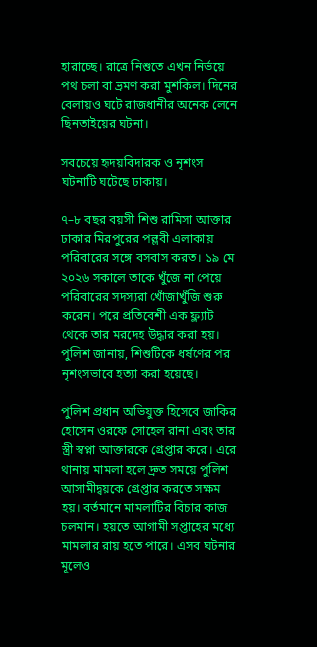হারাচ্ছে। রাত্রে নিশুতে এখন নির্ভয়ে পথ চলা বা ভ্রমণ করা মুশকিল। দিনের বেলায়ও ঘটে রাজধানীর অনেক লেনে ছিনতাইয়ের ঘটনা।

সবচেয়ে হৃদয়বিদারক ও নৃশংস ঘটনাটি ঘটেছে ঢাকায়।

৭–৮ বছর বয়সী শিশু রামিসা আক্তার ঢাকার মিরপুরের পল্লবী এলাকায় পরিবারের সঙ্গে বসবাস করত। ১৯ মে ২০২৬ সকালে তাকে খুঁজে না পেয়ে পরিবারের সদস্যরা খোঁজাখুঁজি শুরু করেন। পরে প্রতিবেশী এক ফ্ল্যাট থেকে তার মরদেহ উদ্ধার করা হয়। পুলিশ জানায়, শিশুটিকে ধর্ষণের পর নৃশংসভাবে হত্যা করা হয়েছে।

পুলিশ প্রধান অভিযুক্ত হিসেবে জাকির হোসেন ওরফে সোহেল রানা এবং তার স্ত্রী স্বপ্না আক্তারকে গ্রেপ্তার করে। এরে থানায় মামলা হলে দ্রুত সময়ে পুলিশ আসামীদ্বয়কে গ্রেপ্তার করতে সক্ষম হয়। বর্তমানে মামলাটির বিচার কাজ চলমান। হয়তে আগামী সপ্তাহের মধ্যে মামলার রায় হতে পারে। এসব ঘটনার মূলেও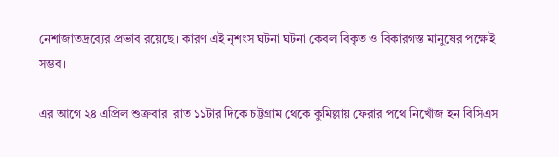নেশাজাতদ্রব্যের প্রভাব রয়েছে। কারণ এই নৃশংস ঘটনা ঘটনা কেবল বিকৃত ও বিকারগস্ত মানুষের পক্ষেই সম্ভব।

এর আগে ২৪ এপ্রিল শুক্রবার  রাত ১১টার দিকে চট্টগ্রাম থেকে কুমিল্লায় ফেরার পথে নিখোঁজ হন বিসিএস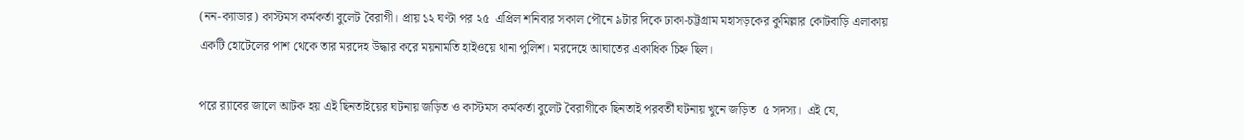(নন-ক্যাডার) কাস্টমস কর্মকর্তা বুলেট বৈরাগী। প্রায় ১২ ঘণ্টা পর ২৫  এপ্রিল শনিবার সকাল পৌনে ৯টার দিকে ঢাকা-চট্টগ্রাম মহাসড়কের কুমিল্লার কোটবাড়ি এলাকায় একটি হোটেলের পাশ থেকে তার মরদেহ উদ্ধার করে ময়নামতি হাইওয়ে থানা পুলিশ। মরদেহে আঘাতের একাধিক চিহ্ন ছিল।

পরে র‍্যাবের জালে আটক হয় এই ছিনতাইয়ের ঘটনায় জড়িত ও কাস্টমস কর্মকর্তা বুলেট বৈরাগীকে ছিনতাই পরবর্তী ঘটনায় খুনে জড়িত  ৫ সদস্য।  এই যে,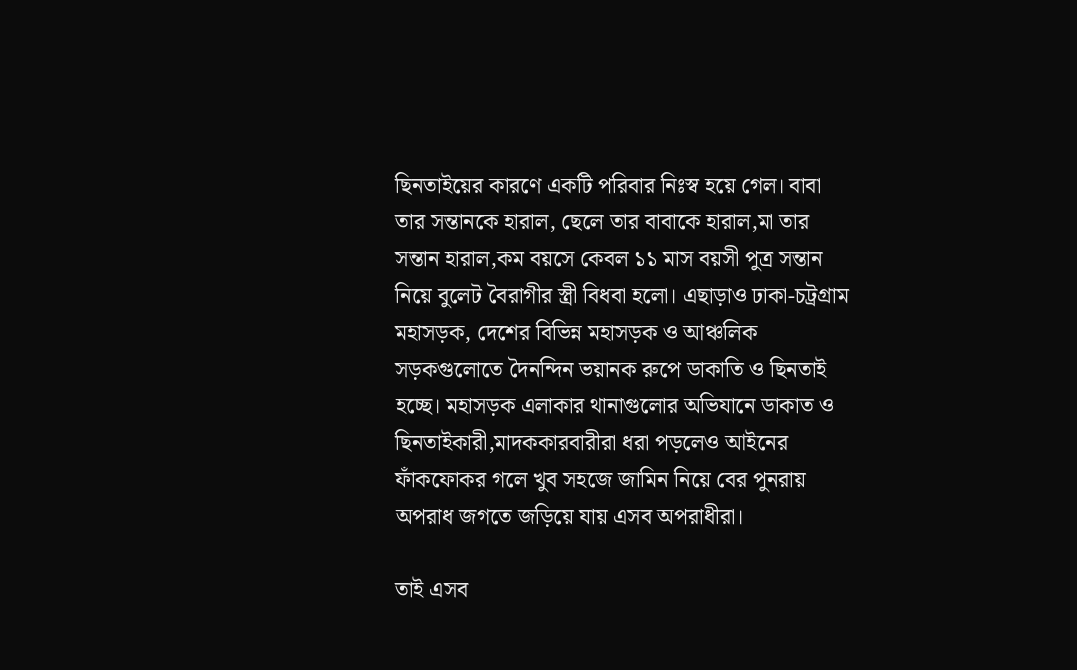ছিনতাইয়ের কারণে একটি পরিবার নিঃস্ব হয়ে গেল। বাবা তার সন্তানকে হারাল, ছেলে তার বাবাকে হারাল,মা তার সন্তান হারাল,কম বয়সে কেবল ১১ মাস বয়সী পুত্র সন্তান নিয়ে বুলেট বৈরাগীর স্ত্রী বিধবা হলো। এছাড়াও ঢাকা-চট্রগ্রাম মহাসড়ক, দেশের বিভিন্ন মহাসড়ক ও আঞ্চলিক সড়কগুলোতে দৈনন্দিন ভয়ানক রুপে ডাকাতি ও ছিনতাই হচ্ছে। মহাসড়ক এলাকার থানাগুলোর অভিযানে ডাকাত ও ছিনতাইকারী,মাদককারবারীরা ধরা পড়লেও আইনের ফাঁকফোকর গলে খুব সহজে জামিন নিয়ে বের পুনরায় অপরাধ জগতে জড়িয়ে যায় এসব অপরাধীরা।

তাই এসব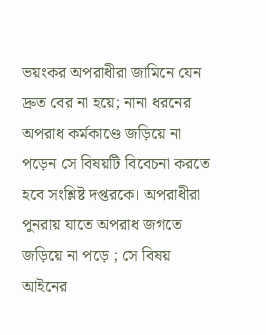ভয়ংকর অপরাধীরা জামিনে যেন দ্রুত বের না হয়ে; নানা ধরনের অপরাধ কর্মকাণ্ডে জড়িয়ে না পড়েন সে বিষয়টি বিবেচনা করতে হবে সংশ্লিষ্ট দপ্তরকে। অপরাধীরা পুনরায় যাতে অপরাধ জগতে জড়িয়ে না পড়ে ; সে বিষয় আইনের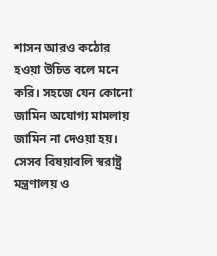শাসন আরও কঠোর হওয়া উচিত বলে মনে করি। সহজে যেন কোনো জামিন অযোগ্য মামলায় জামিন না দেওয়া হয়। সেসব বিষয়াবলি স্বরাষ্ট্র মন্ত্রণালয় ও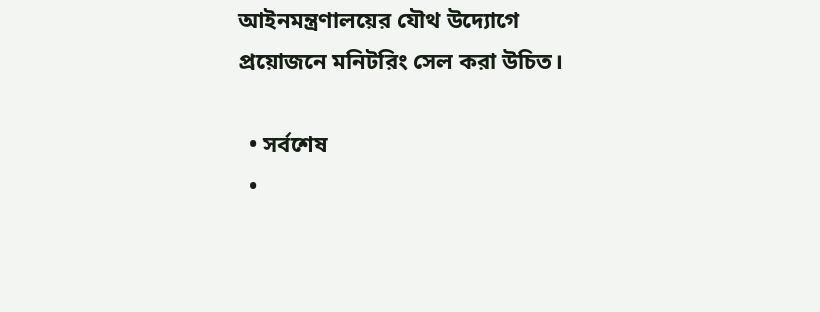আইনমন্ত্রণালয়ের যৌথ উদ্যোগে প্রয়োজনে মনিটরিং সেল করা উচিত।

  • সর্বশেষ
  •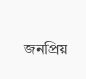জনপ্রিয়